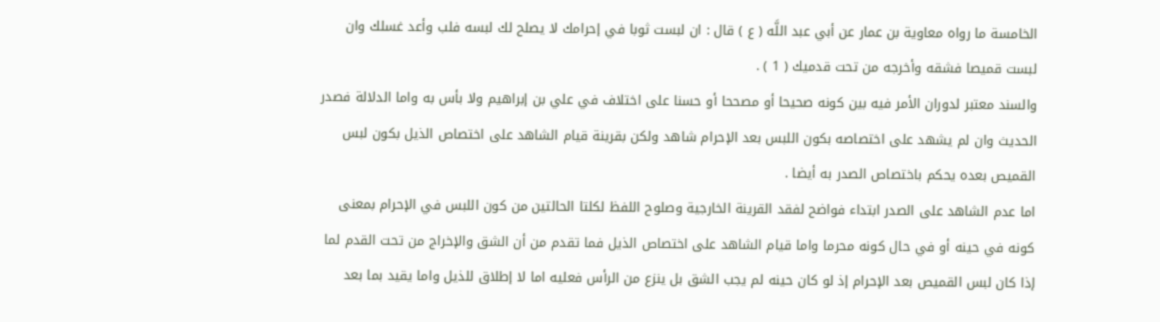الخامسة ما رواه معاوية بن عمار عن أبي عبد اللَّه ( ع ) قال : ان لبست ثوبا في إحرامك لا يصلح لك لبسه فلب وأعد غسلك وان لبست قميصا فشقه وأخرجه من تحت قدميك ( 1 ) .
والسند معتبر لدوران الأمر فيه بين كونه صحيحا أو مصححا أو حسنا على اختلاف في علي بن إبراهيم ولا بأس به واما الدلالة فصدر الحديث وان لم يشهد على اختصاصه بكون اللبس بعد الإحرام شاهد ولكن بقرينة قيام الشاهد على اختصاص الذيل بكون لبس القميص بعده يحكم باختصاص الصدر به أيضا .
اما عدم الشاهد على الصدر ابتداء فواضح لفقد القرينة الخارجية وصلوح اللفظ لكلتا الحالتين من كون اللبس في الإحرام بمعنى كونه في حينه أو في حال كونه محرما واما قيام الشاهد على اختصاص الذيل فما تقدم من أن الشق والإخراج من تحت القدم لما إذا كان لبس القميص بعد الإحرام إذ لو كان حينه لم يجب الشق بل ينزع من الرأس فعليه اما لا إطلاق للذيل واما يقيد بما بعد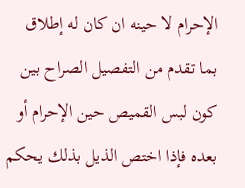الإحرام لا حينه ان كان له إطلاق بما تقدم من التفصيل الصراح بين كون لبس القميص حين الإحرام أو بعده فإذا اختص الذيل بذلك يحكم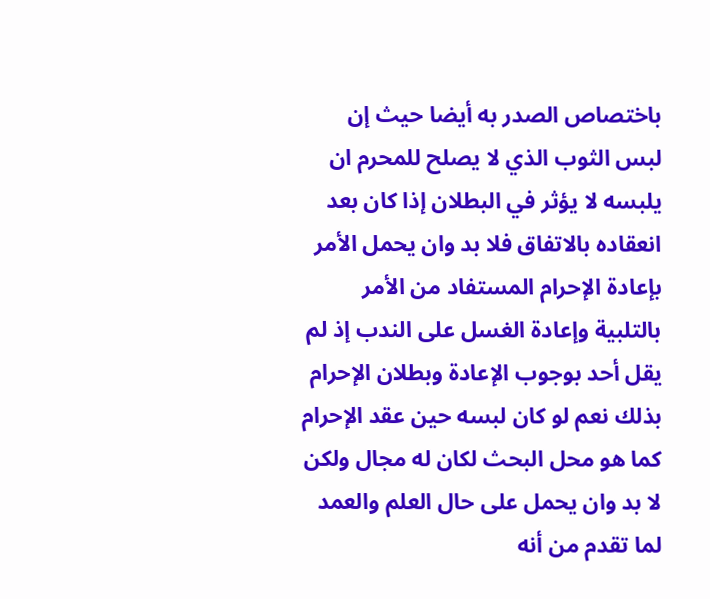باختصاص الصدر به أيضا حيث إن لبس الثوب الذي لا يصلح للمحرم ان يلبسه لا يؤثر في البطلان إذا كان بعد انعقاده بالاتفاق فلا بد وان يحمل الأمر بإعادة الإحرام المستفاد من الأمر بالتلبية وإعادة الغسل على الندب إذ لم يقل أحد بوجوب الإعادة وبطلان الإحرام بذلك نعم لو كان لبسه حين عقد الإحرام كما هو محل البحث لكان له مجال ولكن لا بد وان يحمل على حال العلم والعمد لما تقدم من أنه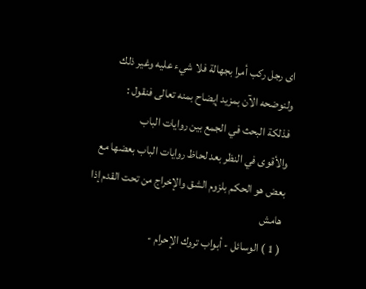اى رجل ركب أمرا بجهالة فلا شيء عليه وغير ذلك ولنوضحه الآن بمزيد إيضاح بمنه تعالى فنقول :
فذلكة البحث في الجمع بين روايات الباب
والأقوى في النظر بعد لحاظ روايات الباب بعضها مع بعض هو الحكم بلزوم الشق والإخراج من تحت القدم إذا
هامش
( 1 ) الوسائل - أبواب تروك الإحرام -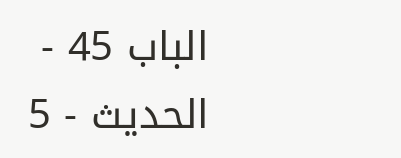الباب 45 - الحديث - 5